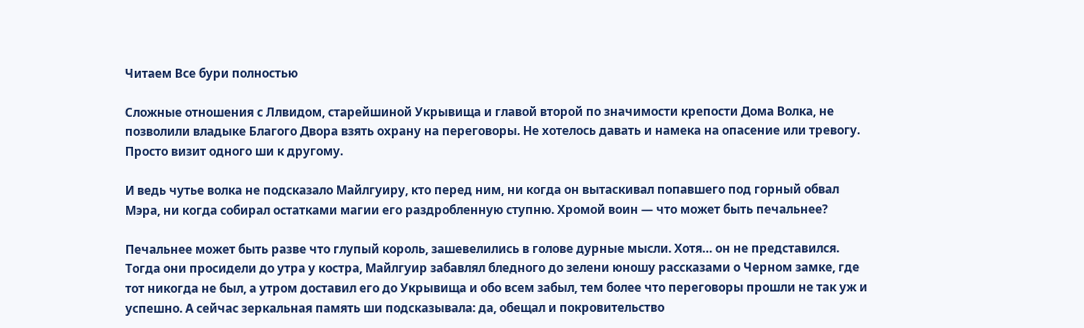Читаем Все бури полностью

Сложные отношения с Ллвидом, старейшиной Укрывища и главой второй по значимости крепости Дома Волка, не позволили владыке Благого Двора взять охрану на переговоры. Не хотелось давать и намека на опасение или тревогу. Просто визит одного ши к другому.

И ведь чутье волка не подсказало Майлгуиру, кто перед ним, ни когда он вытаскивал попавшего под горный обвал Мэра, ни когда собирал остатками магии его раздробленную ступню. Хромой воин — что может быть печальнее?

Печальнее может быть разве что глупый король, зашевелились в голове дурные мысли. Хотя… он не представился. Тогда они просидели до утра у костра, Майлгуир забавлял бледного до зелени юношу рассказами о Черном замке, где тот никогда не был, а утром доставил его до Укрывища и обо всем забыл, тем более что переговоры прошли не так уж и успешно. А сейчас зеркальная память ши подсказывала: да, обещал и покровительство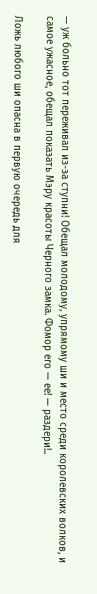— уж больно тот переживал из-за ступни! Обещал молодому, упрямому ши и место среди королевских волков, и самое ужасное, обещал показать Мэру красоты Черного замка. Фомор его — ее! — раздери!..

Ложь любого ши опасна в первую очередь для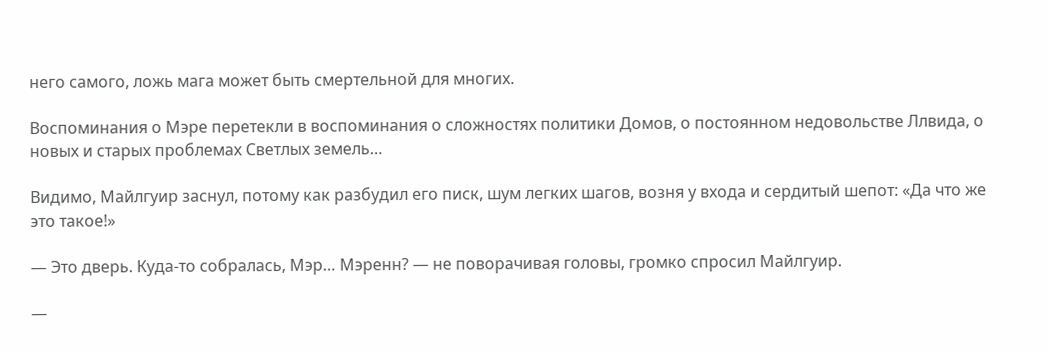него самого, ложь мага может быть смертельной для многих.

Воспоминания о Мэре перетекли в воспоминания о сложностях политики Домов, о постоянном недовольстве Ллвида, о новых и старых проблемах Светлых земель…

Видимо, Майлгуир заснул, потому как разбудил его писк, шум легких шагов, возня у входа и сердитый шепот: «Да что же это такое!»

— Это дверь. Куда-то собралась, Мэр… Мэренн? — не поворачивая головы, громко спросил Майлгуир.

—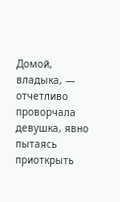Домой, владыка, — отчетливо проворчала девушка, явно пытаясь приоткрыть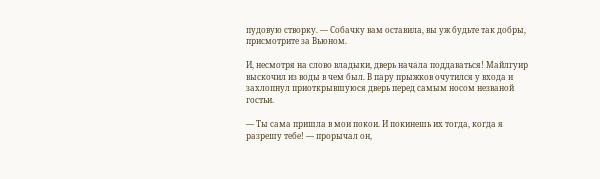пудовую створку. — Собачку вам оставила, вы уж будьте так добры, присмотрите за Вьюном.

И, несмотря на слово владыки, дверь начала поддаваться! Майлгуир выскочил из воды в чем был. В пару прыжков очутился у входа и захлопнул приоткрывшуюся дверь перед самым носом незваной гостьи.

— Ты сама пришла в мои покои. И покинешь их тогда, когда я разрешу тебе! — прорычал он,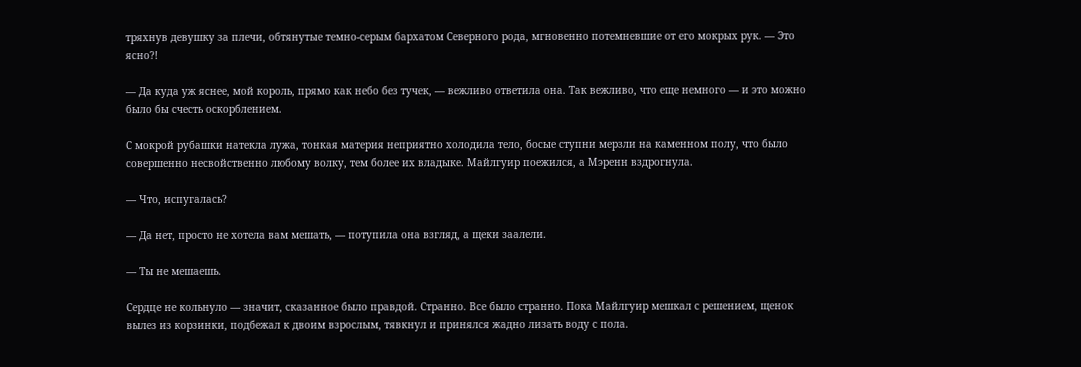тряхнув девушку за плечи, обтянутые темно-серым бархатом Северного рода, мгновенно потемневшие от его мокрых рук. — Это ясно?!

— Да куда уж яснее, мой король, прямо как небо без тучек, — вежливо ответила она. Так вежливо, что еще немного — и это можно было бы счесть оскорблением.

С мокрой рубашки натекла лужа, тонкая материя неприятно холодила тело, босые ступни мерзли на каменном полу, что было совершенно несвойственно любому волку, тем более их владыке. Майлгуир поежился, а Мэренн вздрогнула.

— Что, испугалась?

— Да нет, просто не хотела вам мешать, — потупила она взгляд, а щеки заалели.

— Ты не мешаешь.

Сердце не кольнуло — значит, сказанное было правдой. Странно. Все было странно. Пока Майлгуир мешкал с решением, щенок вылез из корзинки, подбежал к двоим взрослым, тявкнул и принялся жадно лизать воду с пола.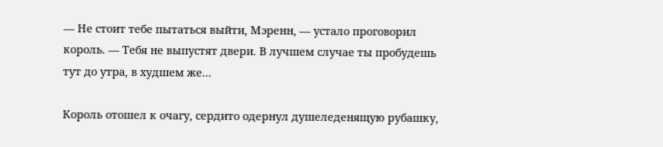— Не стоит тебе пытаться выйти, Мэренн, — устало проговорил король. — Тебя не выпустят двери. В лучшем случае ты пробудешь тут до утра, в худшем же…

Король отошел к очагу, сердито одернул душеледенящую рубашку,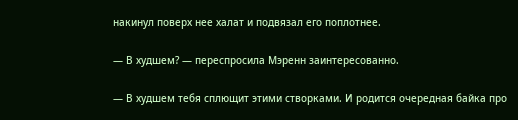накинул поверх нее халат и подвязал его поплотнее.

— В худшем? — переспросила Мэренн заинтересованно.

— В худшем тебя сплющит этими створками. И родится очередная байка про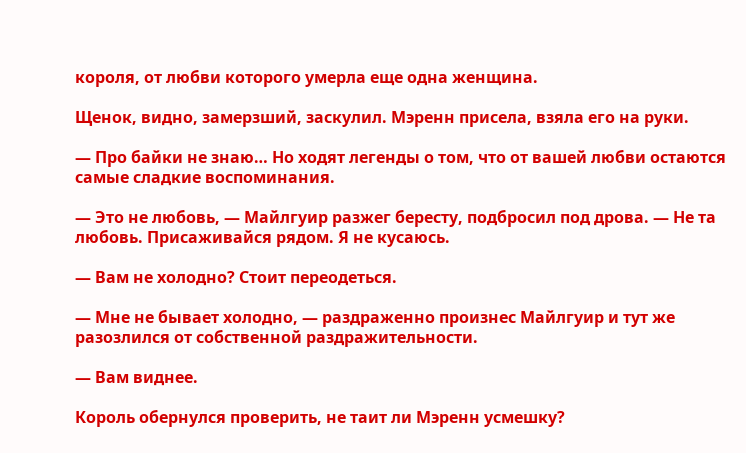короля, от любви которого умерла еще одна женщина.

Щенок, видно, замерзший, заскулил. Мэренн присела, взяла его на руки.

— Про байки не знаю… Но ходят легенды о том, что от вашей любви остаются самые сладкие воспоминания.

— Это не любовь, — Майлгуир разжег бересту, подбросил под дрова. — Не та любовь. Присаживайся рядом. Я не кусаюсь.

— Вам не холодно? Стоит переодеться.

— Мне не бывает холодно, — раздраженно произнес Майлгуир и тут же разозлился от собственной раздражительности.

— Вам виднее.

Король обернулся проверить, не таит ли Мэренн усмешку?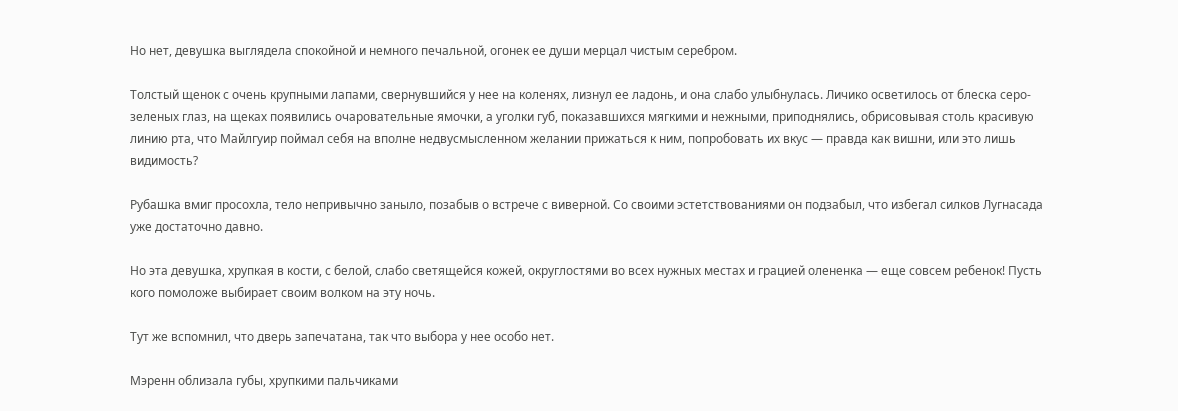Но нет, девушка выглядела спокойной и немного печальной, огонек ее души мерцал чистым серебром.

Толстый щенок с очень крупными лапами, свернувшийся у нее на коленях, лизнул ее ладонь, и она слабо улыбнулась. Личико осветилось от блеска серо-зеленых глаз, на щеках появились очаровательные ямочки, а уголки губ, показавшихся мягкими и нежными, приподнялись, обрисовывая столь красивую линию рта, что Майлгуир поймал себя на вполне недвусмысленном желании прижаться к ним, попробовать их вкус — правда как вишни, или это лишь видимость?

Рубашка вмиг просохла, тело непривычно заныло, позабыв о встрече с виверной. Со своими эстетствованиями он подзабыл, что избегал силков Лугнасада уже достаточно давно.

Но эта девушка, хрупкая в кости, с белой, слабо светящейся кожей, округлостями во всех нужных местах и грацией олененка — еще совсем ребенок! Пусть кого помоложе выбирает своим волком на эту ночь.

Тут же вспомнил, что дверь запечатана, так что выбора у нее особо нет.

Мэренн облизала губы, хрупкими пальчиками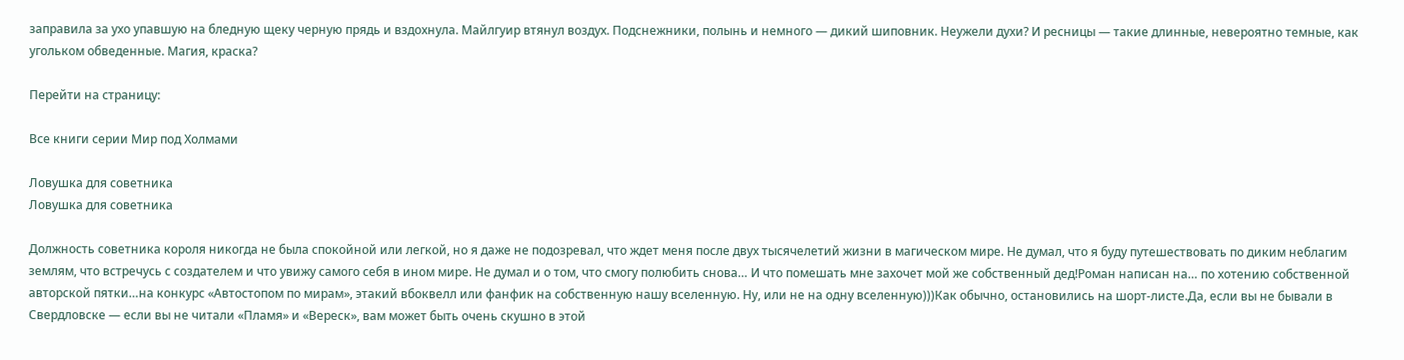заправила за ухо упавшую на бледную щеку черную прядь и вздохнула. Майлгуир втянул воздух. Подснежники, полынь и немного — дикий шиповник. Неужели духи? И ресницы — такие длинные, невероятно темные, как угольком обведенные. Магия, краска?

Перейти на страницу:

Все книги серии Мир под Холмами

Ловушка для советника
Ловушка для советника

Должность советника короля никогда не была спокойной или легкой, но я даже не подозревал, что ждет меня после двух тысячелетий жизни в магическом мире. Не думал, что я буду путешествовать по диким неблагим землям, что встречусь с создателем и что увижу самого себя в ином мире. Не думал и о том, что смогу полюбить снова… И что помешать мне захочет мой же собственный дед!Роман написан на… по хотению собственной авторской пятки…на конкурс «Автостопом по мирам», этакий вбоквелл или фанфик на собственную нашу вселенную. Ну, или не на одну вселенную)))Как обычно, остановились на шорт-листе.Да, если вы не бывали в Свердловске — если вы не читали «Пламя» и «Вереск», вам может быть очень скушно в этой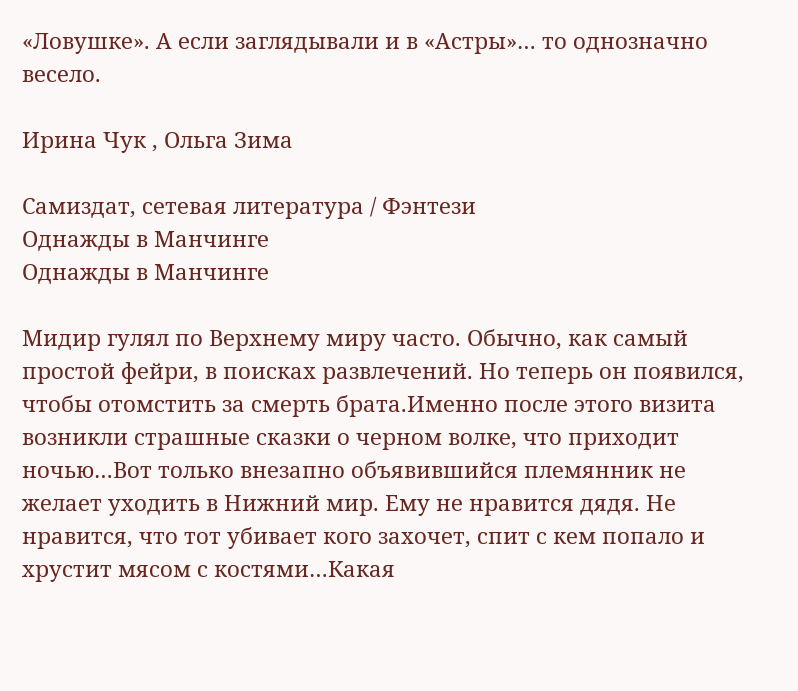«Ловушке». А если заглядывали и в «Астры»… то однозначно весело.

Ирина Чук , Ольга Зима

Самиздат, сетевая литература / Фэнтези
Однажды в Манчинге
Однажды в Манчинге

Мидир гулял по Верхнему миру часто. Обычно, как самый простой фейри, в поисках развлечений. Но теперь он появился, чтобы отомстить за смерть брата.Именно после этого визита возникли страшные сказки о черном волке, что приходит ночью…Вот только внезапно объявившийся племянник не желает уходить в Нижний мир. Ему не нравится дядя. Не нравится, что тот убивает кого захочет, спит с кем попало и хрустит мясом с костями…Какая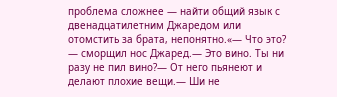проблема сложнее — найти общий язык с двенадцатилетним Джаредом или отомстить за брата, непонятно.«— Что это? — сморщил нос Джаред.— Это вино. Ты ни разу не пил вино?— От него пьянеют и делают плохие вещи.— Ши не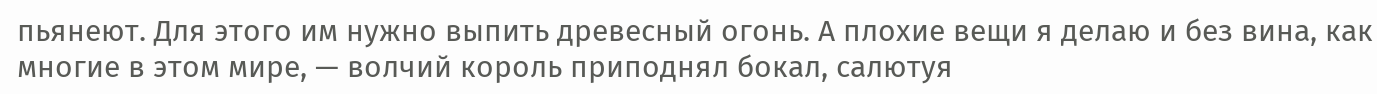пьянеют. Для этого им нужно выпить древесный огонь. А плохие вещи я делаю и без вина, как многие в этом мире, — волчий король приподнял бокал, салютуя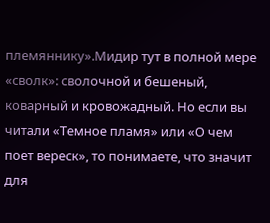племяннику».Мидир тут в полной мере «сволк»: сволочной и бешеный, коварный и кровожадный. Но если вы читали «Темное пламя» или «О чем поет вереск», то понимаете, что значит для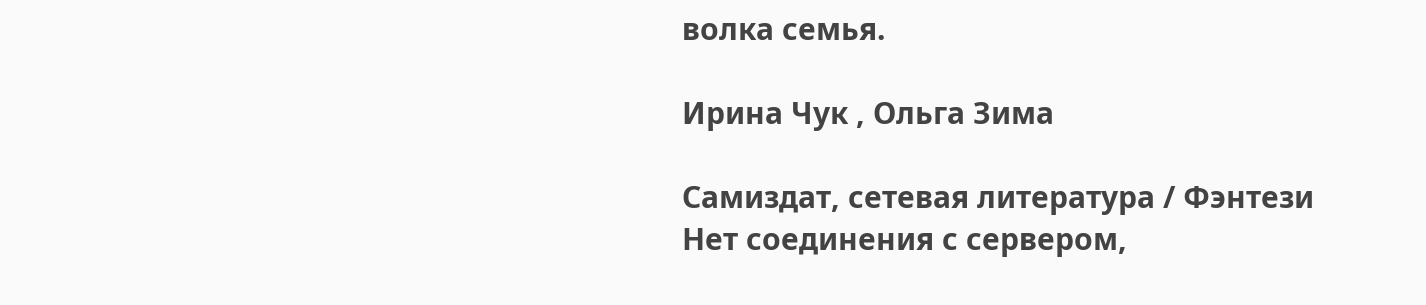волка семья.

Ирина Чук , Ольга Зима

Самиздат, сетевая литература / Фэнтези
Нет соединения с сервером,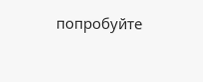попробуйте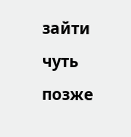зайти чуть позже